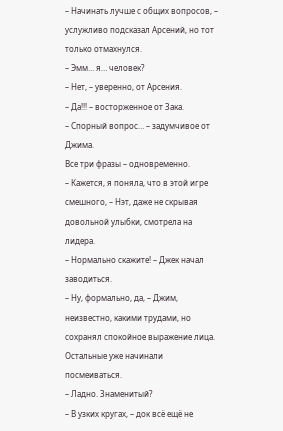– Начинать лучше с общих вопросов, – услужливо подсказал Арсений, но тот только отмахнулся.
– Эмм… я… человек?
– Нет, – уверенно, от Арсения.
– Да!!! – восторженное от Зака.
– Спорный вопрос… – задумчивое от Джима.
Все три фразы – одновременно.
– Кажется, я поняла, что в этой игре смешного, – Нэт, даже не скрывая довольной улыбки, смотрела на лидера.
– Нормально скажите! – Джек начал заводиться.
– Ну, формально, да, – Джим, неизвестно, какими трудами, но сохранял спокойное выражение лица. Остальные уже начинали посмеиваться.
– Ладно. Знаменитый?
– В узких кругах, – док всё ещё не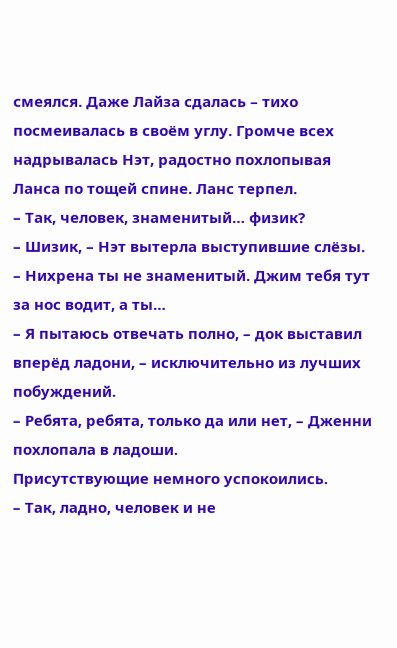смеялся. Даже Лайза сдалась – тихо посмеивалась в своём углу. Громче всех надрывалась Нэт, радостно похлопывая Ланса по тощей спине. Ланс терпел.
– Так, человек, знаменитый… физик?
– Шизик, – Нэт вытерла выступившие слёзы. – Нихрена ты не знаменитый. Джим тебя тут за нос водит, а ты…
– Я пытаюсь отвечать полно, – док выставил вперёд ладони, – исключительно из лучших побуждений.
– Ребята, ребята, только да или нет, – Дженни похлопала в ладоши.
Присутствующие немного успокоились.
– Так, ладно, человек и не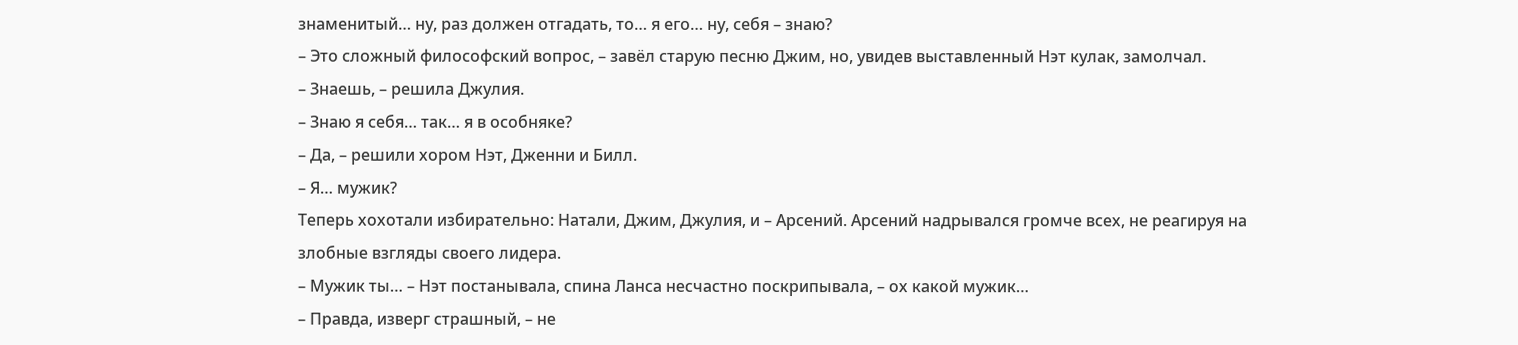знаменитый… ну, раз должен отгадать, то… я его… ну, себя – знаю?
– Это сложный философский вопрос, – завёл старую песню Джим, но, увидев выставленный Нэт кулак, замолчал.
– Знаешь, – решила Джулия.
– Знаю я себя… так… я в особняке?
– Да, – решили хором Нэт, Дженни и Билл.
– Я… мужик?
Теперь хохотали избирательно: Натали, Джим, Джулия, и – Арсений. Арсений надрывался громче всех, не реагируя на злобные взгляды своего лидера.
– Мужик ты… – Нэт постанывала, спина Ланса несчастно поскрипывала, – ох какой мужик…
– Правда, изверг страшный, – не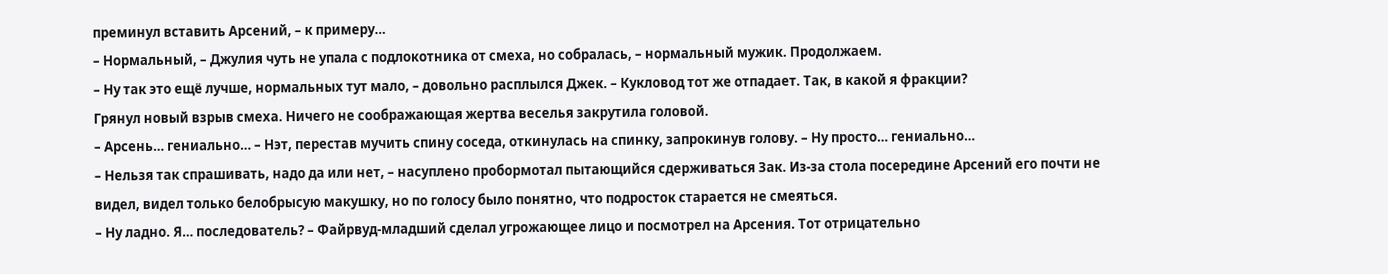преминул вставить Арсений, – к примеру…
– Нормальный, – Джулия чуть не упала с подлокотника от смеха, но собралась, – нормальный мужик. Продолжаем.
– Ну так это ещё лучше, нормальных тут мало, – довольно расплылся Джек. – Кукловод тот же отпадает. Так, в какой я фракции?
Грянул новый взрыв смеха. Ничего не соображающая жертва веселья закрутила головой.
– Арсень… гениально… – Нэт, перестав мучить спину соседа, откинулась на спинку, запрокинув голову. – Ну просто… гениально…
– Нельзя так спрашивать, надо да или нет, – насуплено пробормотал пытающийся сдерживаться Зак. Из-за стола посередине Арсений его почти не видел, видел только белобрысую макушку, но по голосу было понятно, что подросток старается не смеяться.
– Ну ладно. Я… последователь? – Файрвуд-младший сделал угрожающее лицо и посмотрел на Арсения. Тот отрицательно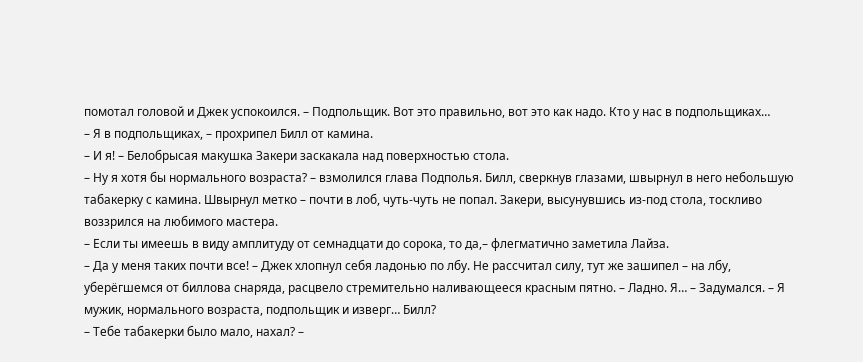помотал головой и Джек успокоился. – Подпольщик. Вот это правильно, вот это как надо. Кто у нас в подпольщиках…
– Я в подпольщиках, – прохрипел Билл от камина.
– И я! – Белобрысая макушка Закери заскакала над поверхностью стола.
– Ну я хотя бы нормального возраста? – взмолился глава Подполья. Билл, сверкнув глазами, швырнул в него небольшую табакерку с камина. Швырнул метко – почти в лоб, чуть-чуть не попал. Закери, высунувшись из-под стола, тоскливо воззрился на любимого мастера.
– Если ты имеешь в виду амплитуду от семнадцати до сорока, то да,– флегматично заметила Лайза.
– Да у меня таких почти все! – Джек хлопнул себя ладонью по лбу. Не рассчитал силу, тут же зашипел – на лбу, уберёгшемся от биллова снаряда, расцвело стремительно наливающееся красным пятно. – Ладно. Я… – Задумался. – Я мужик, нормального возраста, подпольщик и изверг… Билл?
– Тебе табакерки было мало, нахал? –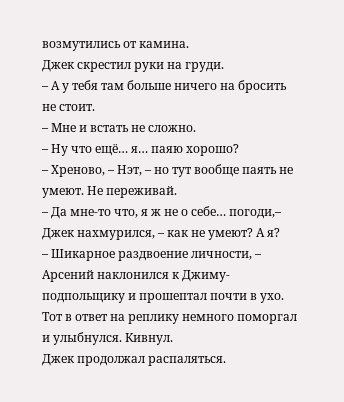возмутились от камина.
Джек скрестил руки на груди.
– А у тебя там больше ничего на бросить не стоит.
– Мне и встать не сложно.
– Ну что ещё… я… паяю хорошо?
– Хреново, – Нэт, – но тут вообще паять не умеют. Не переживай.
– Да мне-то что, я ж не о себе… погоди,– Джек нахмурился, – как не умеют? А я?
– Шикарное раздвоение личности, – Арсений наклонился к Джиму-подпольщику и прошептал почти в ухо. Тот в ответ на реплику немного поморгал и улыбнулся. Кивнул.
Джек продолжал распаляться.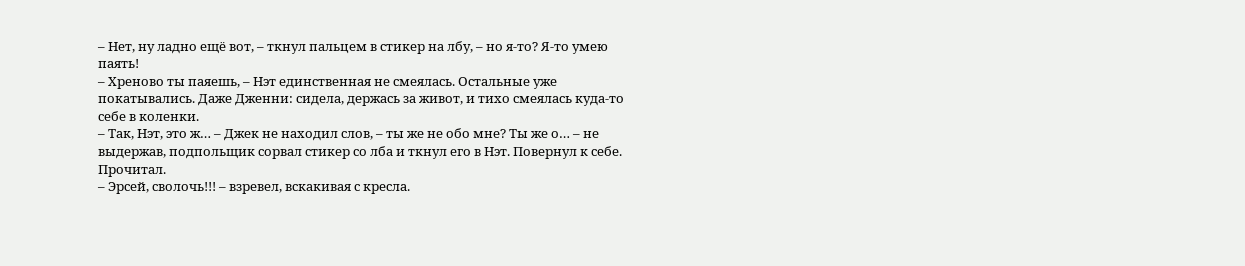– Нет, ну ладно ещё вот, – ткнул пальцем в стикер на лбу, – но я-то? Я-то умею паять!
– Хреново ты паяешь, – Нэт единственная не смеялась. Остальные уже покатывались. Даже Дженни: сидела, держась за живот, и тихо смеялась куда-то себе в коленки.
– Так, Нэт, это ж… – Джек не находил слов, – ты же не обо мне? Ты же о… – не выдержав, подпольщик сорвал стикер со лба и ткнул его в Нэт. Повернул к себе.
Прочитал.
– Эрсей, сволочь!!! – взревел, вскакивая с кресла.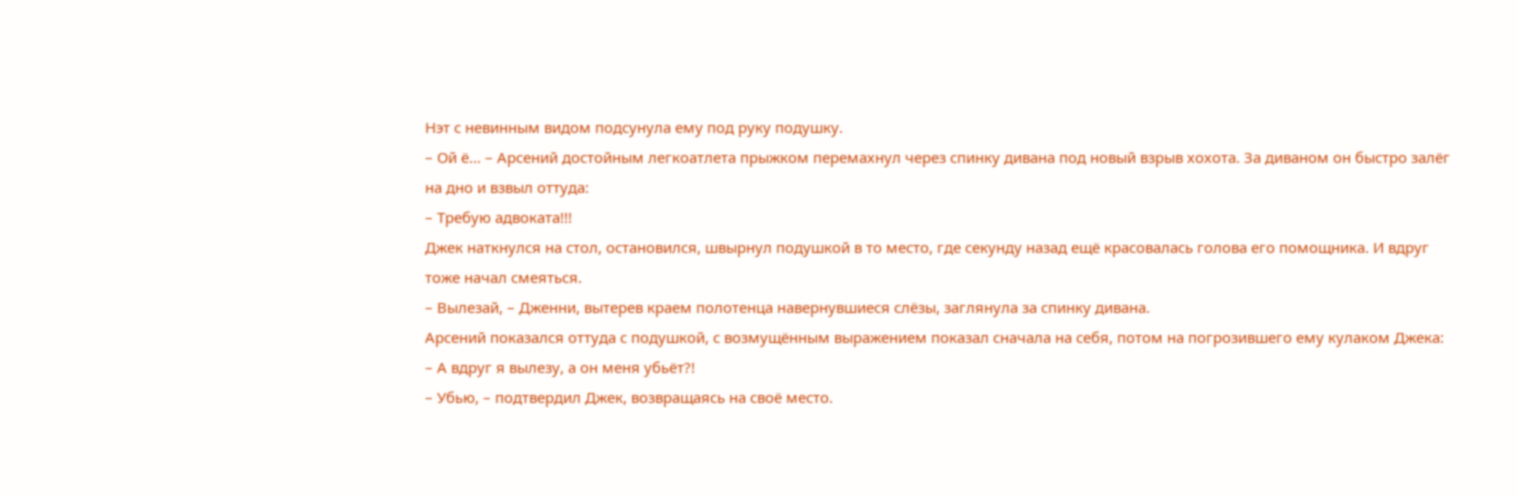Нэт с невинным видом подсунула ему под руку подушку.
– Ой ё… – Арсений достойным легкоатлета прыжком перемахнул через спинку дивана под новый взрыв хохота. За диваном он быстро залёг на дно и взвыл оттуда:
– Требую адвоката!!!
Джек наткнулся на стол, остановился, швырнул подушкой в то место, где секунду назад ещё красовалась голова его помощника. И вдруг тоже начал смеяться.
– Вылезай, – Дженни, вытерев краем полотенца навернувшиеся слёзы, заглянула за спинку дивана.
Арсений показался оттуда с подушкой, с возмущённым выражением показал сначала на себя, потом на погрозившего ему кулаком Джека:
– А вдруг я вылезу, а он меня убьёт?!
– Убью, – подтвердил Джек, возвращаясь на своё место.